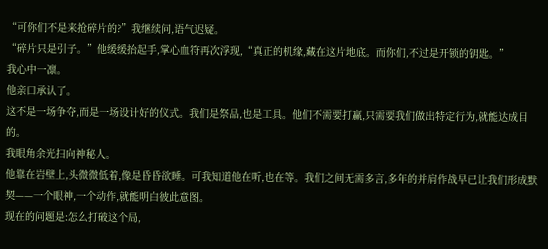“可你们不是来抢碎片的?”我继续问,语气迟疑。
“碎片只是引子。”他缓缓抬起手,掌心血符再次浮现,“真正的机缘,藏在这片地底。而你们,不过是开锁的钥匙。”
我心中一凛。
他亲口承认了。
这不是一场争夺,而是一场设计好的仪式。我们是祭品,也是工具。他们不需要打赢,只需要我们做出特定行为,就能达成目的。
我眼角余光扫向神秘人。
他靠在岩壁上,头微微低着,像是昏昏欲睡。可我知道他在听,也在等。我们之间无需多言,多年的并肩作战早已让我们形成默契——一个眼神,一个动作,就能明白彼此意图。
现在的问题是:怎么打破这个局,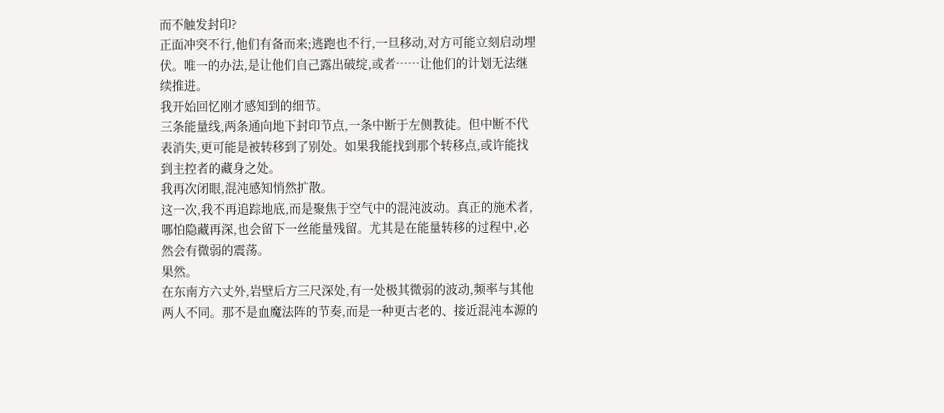而不触发封印?
正面冲突不行,他们有备而来;逃跑也不行,一旦移动,对方可能立刻启动埋伏。唯一的办法,是让他们自己露出破绽,或者……让他们的计划无法继续推进。
我开始回忆刚才感知到的细节。
三条能量线,两条通向地下封印节点,一条中断于左侧教徒。但中断不代表消失,更可能是被转移到了别处。如果我能找到那个转移点,或许能找到主控者的藏身之处。
我再次闭眼,混沌感知悄然扩散。
这一次,我不再追踪地底,而是聚焦于空气中的混沌波动。真正的施术者,哪怕隐藏再深,也会留下一丝能量残留。尤其是在能量转移的过程中,必然会有微弱的震荡。
果然。
在东南方六丈外,岩壁后方三尺深处,有一处极其微弱的波动,频率与其他两人不同。那不是血魔法阵的节奏,而是一种更古老的、接近混沌本源的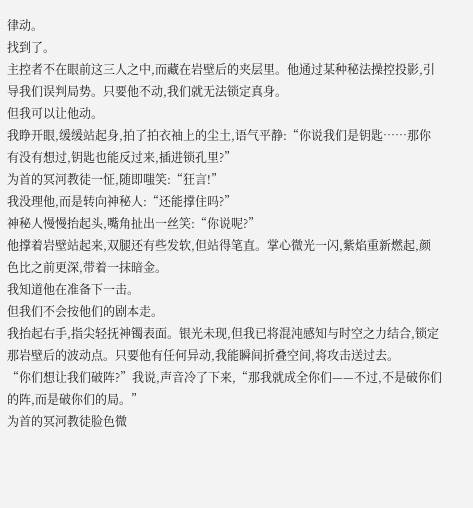律动。
找到了。
主控者不在眼前这三人之中,而藏在岩壁后的夹层里。他通过某种秘法操控投影,引导我们误判局势。只要他不动,我们就无法锁定真身。
但我可以让他动。
我睁开眼,缓缓站起身,拍了拍衣袖上的尘土,语气平静:“你说我们是钥匙……那你有没有想过,钥匙也能反过来,插进锁孔里?”
为首的冥河教徒一怔,随即嗤笑:“狂言!”
我没理他,而是转向神秘人:“还能撑住吗?”
神秘人慢慢抬起头,嘴角扯出一丝笑:“你说呢?”
他撑着岩壁站起来,双腿还有些发软,但站得笔直。掌心微光一闪,紫焰重新燃起,颜色比之前更深,带着一抹暗金。
我知道他在准备下一击。
但我们不会按他们的剧本走。
我抬起右手,指尖轻抚神镯表面。银光未现,但我已将混沌感知与时空之力结合,锁定那岩壁后的波动点。只要他有任何异动,我能瞬间折叠空间,将攻击送过去。
“你们想让我们破阵?”我说,声音冷了下来,“那我就成全你们——不过,不是破你们的阵,而是破你们的局。”
为首的冥河教徒脸色微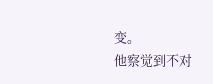变。
他察觉到不对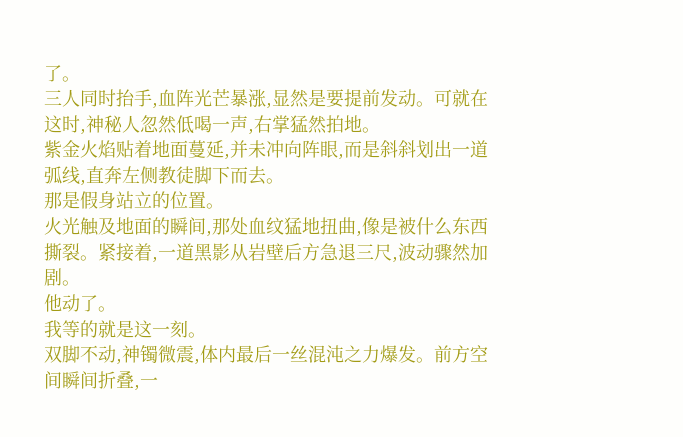了。
三人同时抬手,血阵光芒暴涨,显然是要提前发动。可就在这时,神秘人忽然低喝一声,右掌猛然拍地。
紫金火焰贴着地面蔓延,并未冲向阵眼,而是斜斜划出一道弧线,直奔左侧教徒脚下而去。
那是假身站立的位置。
火光触及地面的瞬间,那处血纹猛地扭曲,像是被什么东西撕裂。紧接着,一道黑影从岩壁后方急退三尺,波动骤然加剧。
他动了。
我等的就是这一刻。
双脚不动,神镯微震,体内最后一丝混沌之力爆发。前方空间瞬间折叠,一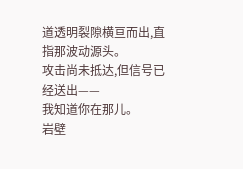道透明裂隙横亘而出,直指那波动源头。
攻击尚未抵达,但信号已经送出——
我知道你在那儿。
岩壁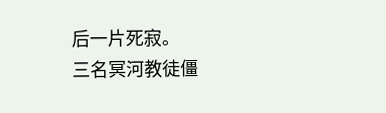后一片死寂。
三名冥河教徒僵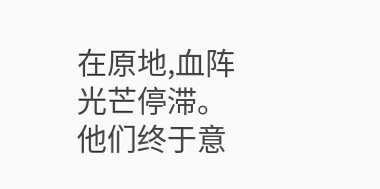在原地,血阵光芒停滞。他们终于意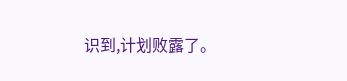识到,计划败露了。